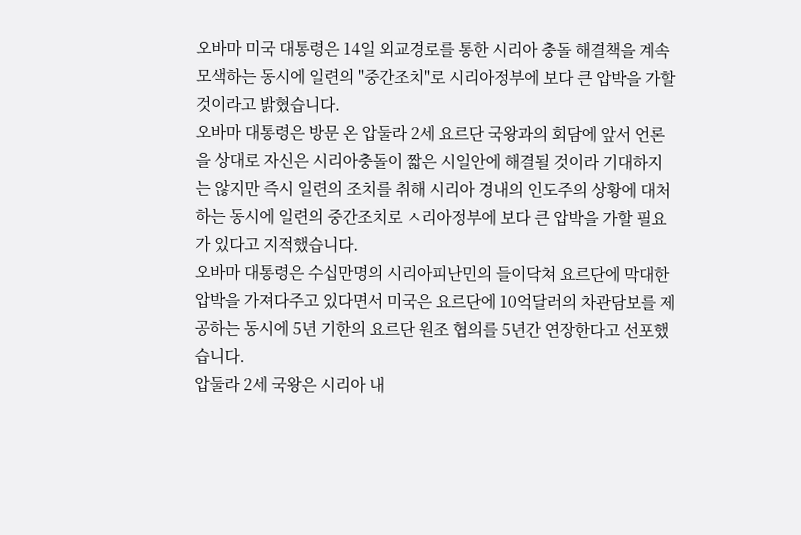오바마 미국 대통령은 14일 외교경로를 통한 시리아 충돌 해결책을 계속 모색하는 동시에 일련의 "중간조치"로 시리아정부에 보다 큰 압박을 가할 것이라고 밝혔습니다.
오바마 대통령은 방문 온 압둘라 2세 요르단 국왕과의 회담에 앞서 언론을 상대로 자신은 시리아충돌이 짧은 시일안에 해결될 것이라 기대하지는 않지만 즉시 일련의 조치를 취해 시리아 경내의 인도주의 상황에 대처하는 동시에 일련의 중간조치로 ㅅ리아정부에 보다 큰 압박을 가할 필요가 있다고 지적했습니다.
오바마 대통령은 수십만명의 시리아피난민의 들이닥쳐 요르단에 막대한 압박을 가져다주고 있다면서 미국은 요르단에 10억달러의 차관담보를 제공하는 동시에 5년 기한의 요르단 원조 협의를 5년간 연장한다고 선포했습니다.
압둘라 2세 국왕은 시리아 내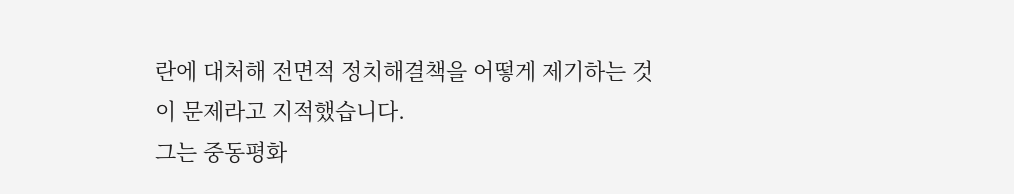란에 대처해 전면적 정치해결책을 어떻게 제기하는 것이 문제라고 지적했습니다.
그는 중동평화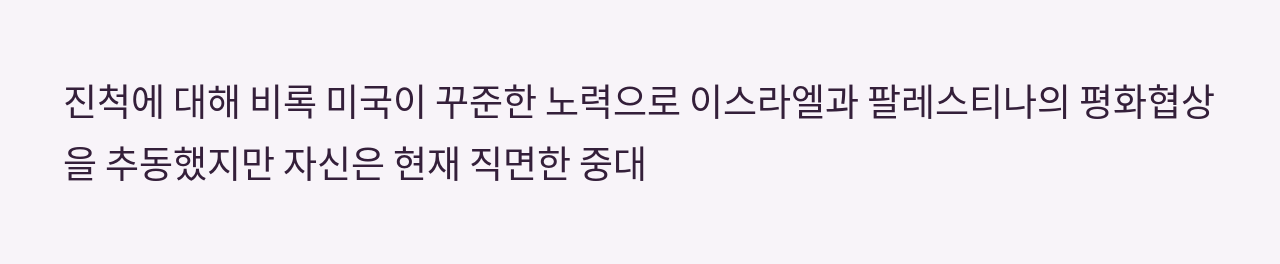진척에 대해 비록 미국이 꾸준한 노력으로 이스라엘과 팔레스티나의 평화협상을 추동했지만 자신은 현재 직면한 중대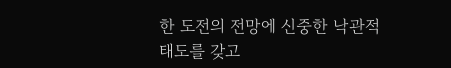한 도전의 전망에 신중한 낙관적 태도를 갖고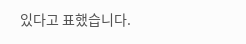있다고 표했습니다.